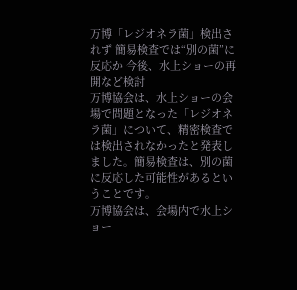万博「レジオネラ菌」検出されず 簡易検査では“別の菌”に反応か 今後、水上ショーの再開など検討
万博協会は、水上ショーの会場で問題となった「レジオネラ菌」について、精密検査では検出されなかったと発表しました。簡易検査は、別の菌に反応した可能性があるということです。
万博協会は、会場内で水上ショー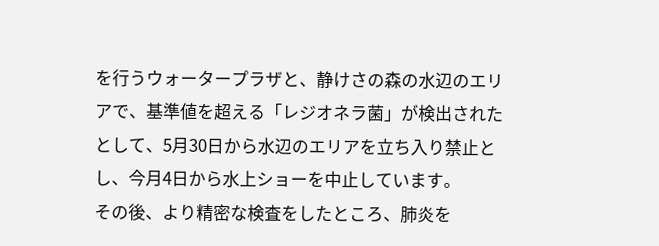を行うウォータープラザと、静けさの森の水辺のエリアで、基準値を超える「レジオネラ菌」が検出されたとして、5月30日から水辺のエリアを立ち入り禁止とし、今月4日から水上ショーを中止しています。
その後、より精密な検査をしたところ、肺炎を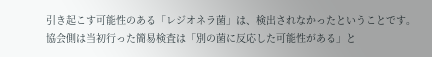引き起こす可能性のある「レジオネラ菌」は、検出されなかったということです。
協会側は当初行った簡易検査は「別の菌に反応した可能性がある」と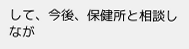して、今後、保健所と相談しなが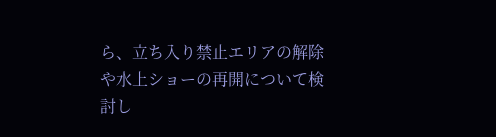ら、立ち入り禁止エリアの解除や水上ショーの再開について検討し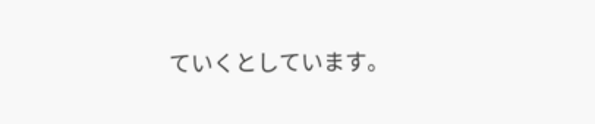ていくとしています。